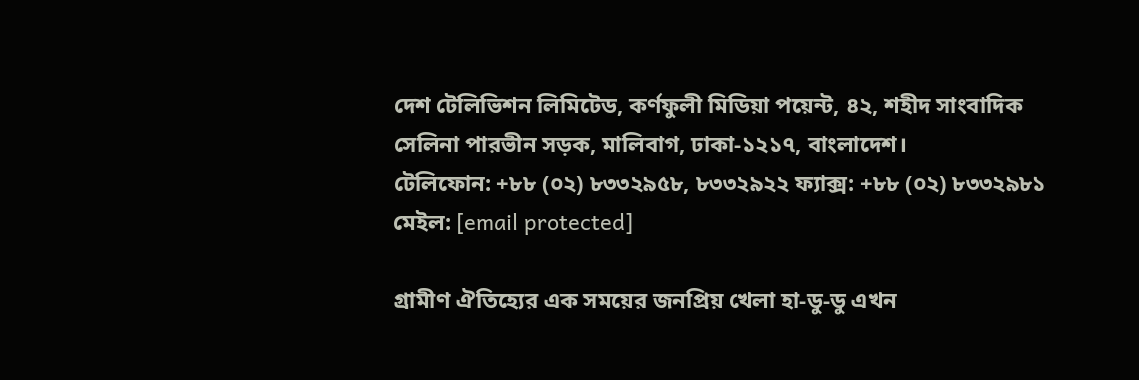দেশ টেলিভিশন লিমিটেড, কর্ণফুলী মিডিয়া পয়েন্ট, ৪২, শহীদ সাংবাদিক সেলিনা পারভীন সড়ক, মালিবাগ, ঢাকা-১২১৭, বাংলাদেশ।
টেলিফোন: +৮৮ (০২) ৮৩৩২৯৫৮, ৮৩৩২৯২২ ফ্যাক্স: +৮৮ (০২) ৮৩৩২৯৮১ মেইল: [email protected]

গ্রামীণ ঐতিহ্যের এক সময়ের জনপ্রিয় খেলা হা-ডু-ডু এখন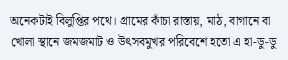অনেকটাই বিলুপ্তির পথে। গ্রামের কাঁচা রাস্তায়, মাঠ, বাগানে বা খোলা স্থানে জমজমাট ও উৎসবমুখর পরিবেশে হতো এ হা-ডু-ডু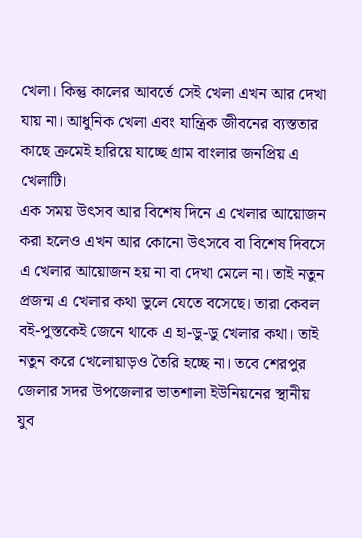খেলা। কিন্তু কালের আবর্তে সেই খেলা এখন আর দেখা যায় না। আধুনিক খেলা এবং যান্ত্রিক জীবনের ব্যস্ততার কাছে ক্রমেই হারিয়ে যাচ্ছে গ্রাম বাংলার জনপ্রিয় এ খেলাটি।
এক সময় উৎসব আর বিশেষ দিনে এ খেলার আয়োজন করা হলেও এখন আর কোনো উৎসবে বা বিশেষ দিবসে এ খেলার আয়োজন হয় না বা দেখা মেলে না। তাই নতুন প্রজন্ম এ খেলার কথা ভুলে যেতে বসেছে। তারা কেবল বই-পুস্তকেই জেনে থাকে এ হা-ডু-ডু খেলার কথা। তাই নতুন করে খেলোয়াড়ও তৈরি হচ্ছে না। তবে শেরপুর জেলার সদর উপজেলার ভাতশালা ইউনিয়নের স্থানীয় যুব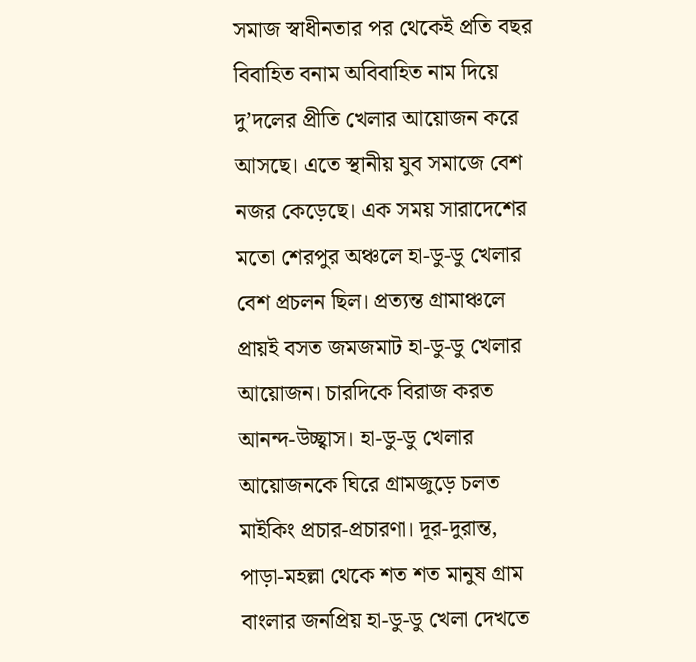সমাজ স্বাধীনতার পর থেকেই প্রতি বছর বিবাহিত বনাম অবিবাহিত নাম দিয়ে দু’দলের প্রীতি খেলার আয়োজন করে আসছে। এতে স্থানীয় যুব সমাজে বেশ নজর কেড়েছে। এক সময় সারাদেশের মতো শেরপুর অঞ্চলে হা-ডু-ডু খেলার বেশ প্রচলন ছিল। প্রত্যন্ত গ্রামাঞ্চলে প্রায়ই বসত জমজমাট হা-ডু-ডু খেলার আয়োজন। চারদিকে বিরাজ করত আনন্দ-উচ্ছ্বাস। হা-ডু-ডু খেলার আয়োজনকে ঘিরে গ্রামজুড়ে চলত মাইকিং প্রচার-প্রচারণা। দূর-দুরান্ত, পাড়া-মহল্লা থেকে শত শত মানুষ গ্রাম বাংলার জনপ্রিয় হা-ডু-ডু খেলা দেখতে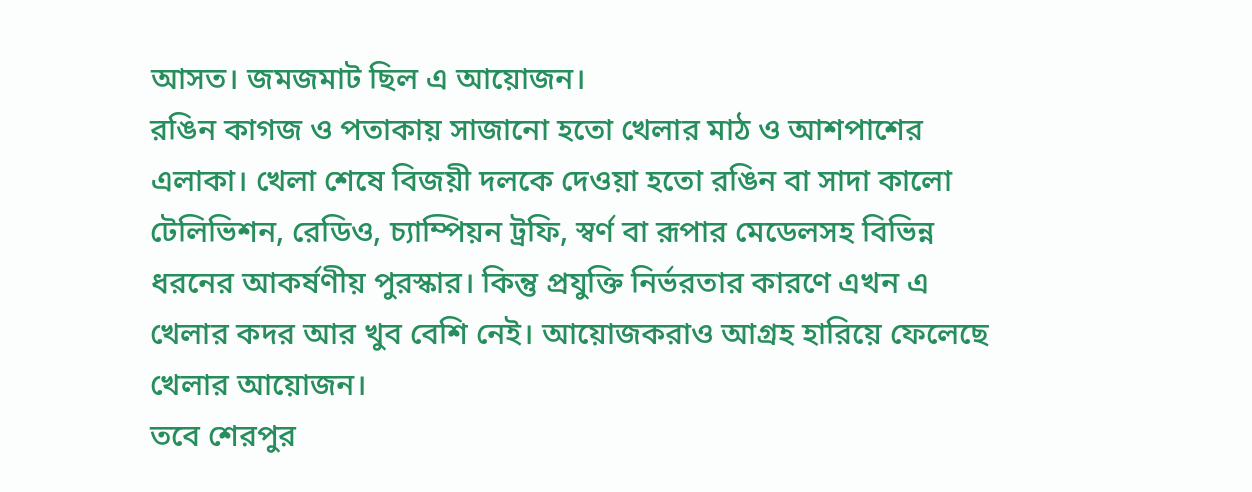আসত। জমজমাট ছিল এ আয়োজন।
রঙিন কাগজ ও পতাকায় সাজানো হতো খেলার মাঠ ও আশপাশের এলাকা। খেলা শেষে বিজয়ী দলকে দেওয়া হতো রঙিন বা সাদা কালো টেলিভিশন, রেডিও, চ্যাম্পিয়ন ট্রফি, স্বর্ণ বা রূপার মেডেলসহ বিভিন্ন ধরনের আকর্ষণীয় পুরস্কার। কিন্তু প্রযুক্তি নির্ভরতার কারণে এখন এ খেলার কদর আর খুব বেশি নেই। আয়োজকরাও আগ্রহ হারিয়ে ফেলেছে খেলার আয়োজন।
তবে শেরপুর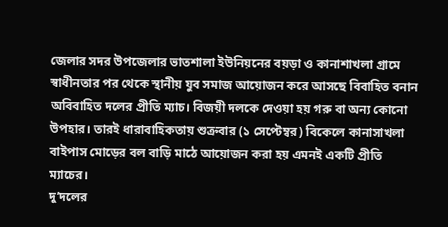জেলার সদর উপজেলার ভাতশালা ইউনিয়নের বয়ড়া ও কানাশাখলা গ্রামে স্বাধীনতার পর থেকে স্থানীয় যুব সমাজ আয়োজন করে আসছে বিবাহিত বনান অবিবাহিত দলের প্রীতি ম্যাচ। বিজয়ী দলকে দেওয়া হয় গরু বা অন্য কোনো উপহার। তারই ধারাবাহিকতায় শুক্রবার (১ সেপ্টেম্বর) বিকেলে কানাসাখলা বাইপাস মোড়ের বল বাড়ি মাঠে আয়োজন করা হয় এমনই একটি প্রীতি ম্যাচের।
দু’দলের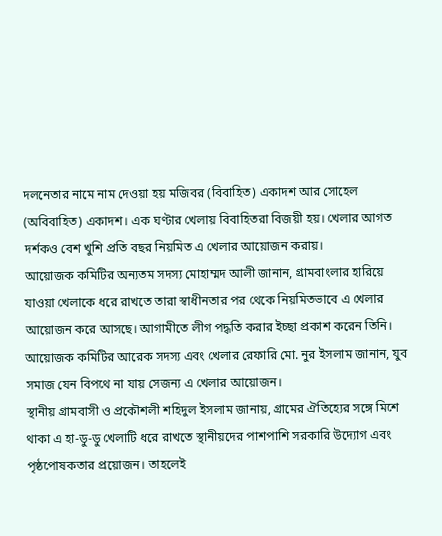দলনেতার নামে নাম দেওয়া হয় মজিবর (বিবাহিত) একাদশ আর সোহেল (অবিবাহিত) একাদশ। এক ঘণ্টার খেলায় বিবাহিতরা বিজয়ী হয়। খেলার আগত দর্শকও বেশ খুশি প্রতি বছর নিয়মিত এ খেলার আয়োজন করায়।
আয়োজক কমিটির অন্যতম সদস্য মোহাম্মদ আলী জানান, গ্রামবাংলার হারিয়ে যাওয়া খেলাকে ধরে রাখতে তারা স্বাধীনতার পর থেকে নিয়মিতভাবে এ খেলার আয়োজন করে আসছে। আগামীতে লীগ পদ্ধতি করার ইচ্ছা প্রকাশ করেন তিনি। আয়োজক কমিটির আরেক সদস্য এবং খেলার রেফারি মো. নুর ইসলাম জানান, যুব সমাজ যেন বিপথে না যায় সেজন্য এ খেলার আয়োজন।
স্থানীয় গ্রামবাসী ও প্রকৌশলী শহিদুল ইসলাম জানায়, গ্রামের ঐতিহ্যের সঙ্গে মিশে থাকা এ হা-ডু-ডু খেলাটি ধরে রাখতে স্থানীয়দের পাশপাশি সরকারি উদ্যোগ এবং পৃষ্ঠপোষকতার প্রয়োজন। তাহলেই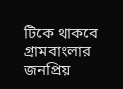টিকে থাকবে গ্রামবাংলার জনপ্রিয়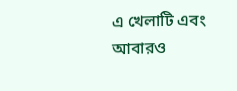এ খেলাটি এবং আবারও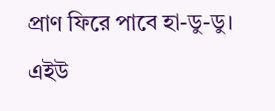প্রাণ ফিরে পাবে হা-ডু-ডু।
এইউ